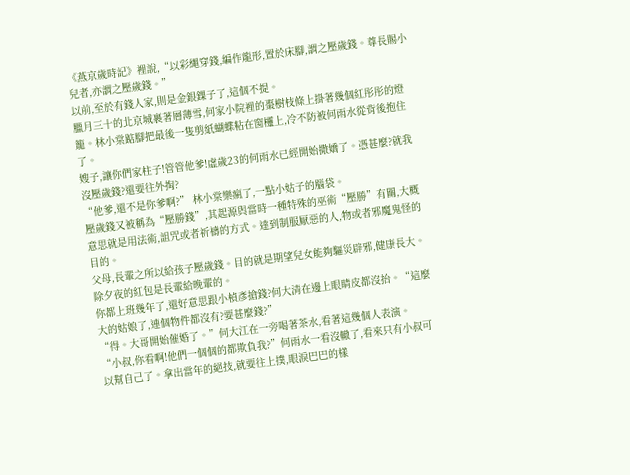《燕京歲時記》裡說,“以彩繩穿錢,編作龍形,置於床腳,謂之壓歲錢。尊長賜小兒者,亦謂之壓歲錢。”
以前,至於有錢人家,則是金銀錁子了,這個不提。
臘月三十的北京城裹著層薄雪,何家小院裡的棗樹枝條上掛著幾個紅彤彤的燈籠。林小棠踮腳把最後一隻剪紙蝴蝶粘在窗欞上,冷不防被何雨水從背後抱住了。
嫂子,讓你們家柱子!管管他爹!虛歲23的何雨水已經開始撒嬌了。憑甚麼?就我沒壓歲錢?還要往外掏?
“他爹,還不是你爹啊?” 林小棠樂瘋了,一點小姑子的腦袋。
壓歲錢又被稱為“壓勝錢”,其起源與當時一種特殊的巫術“壓勝”有關,大概意思就是用法術,詛咒或者祈禱的方式。達到制服厭惡的人,物或者邪魔鬼怪的目的。
父母,長輩之所以給孩子壓歲錢。目的就是期望兒女能夠驅災辟邪,健康長大。除夕夜的紅包是長輩給晚輩的。
你都上班幾年了,還好意思跟小楨彥搶錢?何大清在邊上眼睛皮都沒抬。“這麼大的姑娘了,連個物件都沒有?要甚麼錢?”
“得。大哥開始催婚了。”何大江在一旁喝著茶水,看著這幾個人表演。
“小叔,你看啊!他們一個個的都欺負我?”何雨水一看沒轍了,看來只有小叔可以幫自己了。拿出當年的絕技,就要往上撲,眼淚巴巴的樣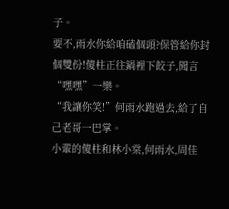子。
要不,雨水你給咱磕個頭?保管給你封個雙份!傻柱正往鍋裡下餃子,聞言“嘿嘿”一樂。
“我讓你笑!”何雨水跑過去,給了自己老哥一巴掌。
小輩的傻柱和林小棠,何雨水,周佳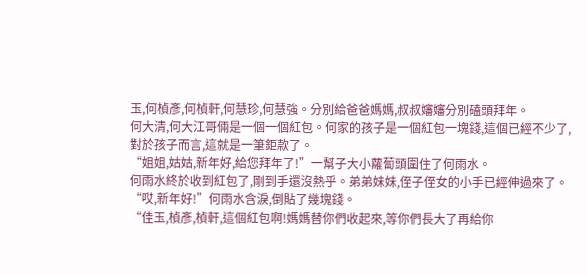玉,何楨彥,何楨軒,何慧珍,何慧強。分別給爸爸媽媽,叔叔嬸嬸分別磕頭拜年。
何大清,何大江哥倆是一個一個紅包。何家的孩子是一個紅包一塊錢,這個已經不少了,對於孩子而言,這就是一筆鉅款了。
“姐姐,姑姑,新年好,給您拜年了!”一幫子大小蘿蔔頭圍住了何雨水。
何雨水終於收到紅包了,剛到手還沒熱乎。弟弟妹妹,侄子侄女的小手已經伸過來了。
“哎,新年好!”何雨水含淚,倒貼了幾塊錢。
“佳玉,楨彥,楨軒,這個紅包啊!媽媽替你們收起來,等你們長大了再給你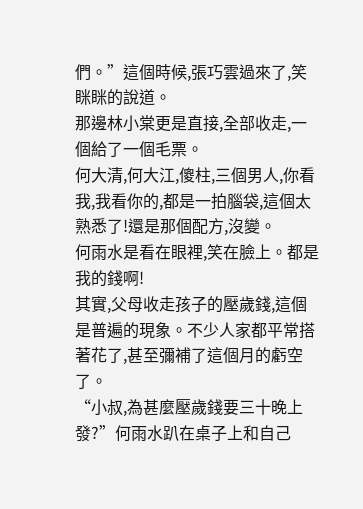們。”這個時候,張巧雲過來了,笑眯眯的說道。
那邊林小棠更是直接,全部收走,一個給了一個毛票。
何大清,何大江,傻柱,三個男人,你看我,我看你的,都是一拍腦袋,這個太熟悉了!還是那個配方,沒變。
何雨水是看在眼裡,笑在臉上。都是我的錢啊!
其實,父母收走孩子的壓歲錢,這個是普遍的現象。不少人家都平常搭著花了,甚至彌補了這個月的虧空了。
“小叔,為甚麼壓歲錢要三十晚上發?”何雨水趴在桌子上和自己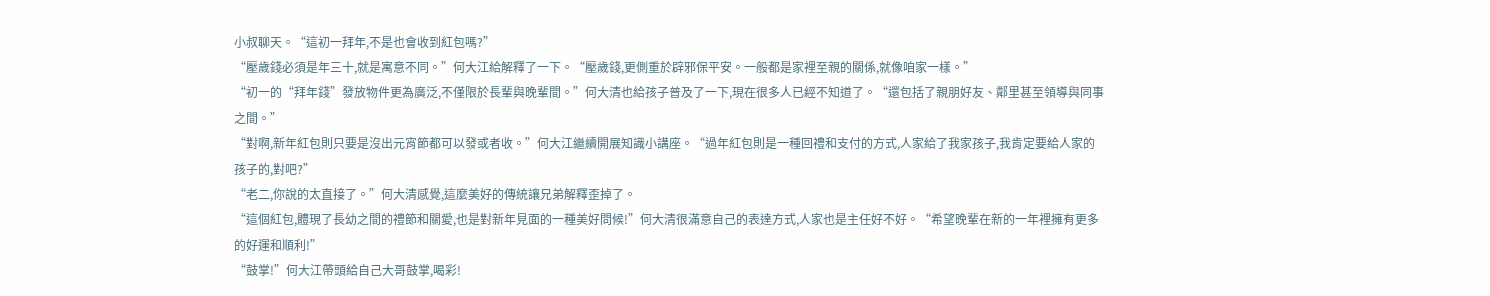小叔聊天。“這初一拜年,不是也會收到紅包嗎?”
“壓歲錢必須是年三十,就是寓意不同。”何大江給解釋了一下。“壓歲錢,更側重於辟邪保平安。一般都是家裡至親的關係,就像咱家一樣。”
“初一的“拜年錢”發放物件更為廣泛,不僅限於長輩與晚輩間。”何大清也給孩子普及了一下,現在很多人已經不知道了。“還包括了親朋好友、鄰里甚至領導與同事之間。”
“對啊,新年紅包則只要是沒出元宵節都可以發或者收。”何大江繼續開展知識小講座。“過年紅包則是一種回禮和支付的方式,人家給了我家孩子,我肯定要給人家的孩子的,對吧?”
“老二,你說的太直接了。”何大清感覺,這麼美好的傳統讓兄弟解釋歪掉了。
“這個紅包,體現了長幼之間的禮節和關愛,也是對新年見面的一種美好問候!”何大清很滿意自己的表達方式,人家也是主任好不好。“希望晚輩在新的一年裡擁有更多的好運和順利!”
“鼓掌!”何大江帶頭給自己大哥鼓掌,喝彩!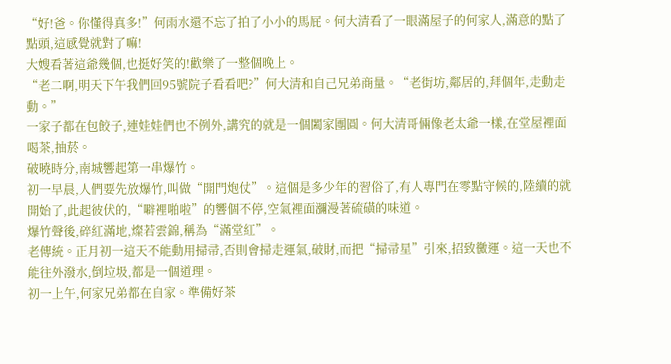“好!爸。你懂得真多!”何雨水還不忘了拍了小小的馬屁。何大清看了一眼滿屋子的何家人,滿意的點了點頭,這感覺就對了嘛!
大嫂看著這爺幾個,也挺好笑的!歡樂了一整個晚上。
“老二啊,明天下午我們回95號院子看看吧?”何大清和自己兄弟商量。“老街坊,鄰居的,拜個年,走動走動。”
一家子都在包餃子,連娃娃們也不例外,講究的就是一個闔家團圓。何大清哥倆像老太爺一樣,在堂屋裡面喝茶,抽菸。
破曉時分,南城響起第一串爆竹。
初一早晨,人們要先放爆竹,叫做“開門炮仗”。這個是多少年的習俗了,有人專門在零點守候的,陸續的就開始了,此起彼伏的,“噼裡啪啦”的響個不停,空氣裡面瀰漫著硫磺的味道。
爆竹聲後,碎紅滿地,燦若雲錦,稱為“滿堂紅”。
老傳統。正月初一這天不能動用掃帚,否則會掃走運氣,破財,而把“掃帚星”引來,招致黴運。這一天也不能往外潑水,倒垃圾,都是一個道理。
初一上午,何家兄弟都在自家。準備好茶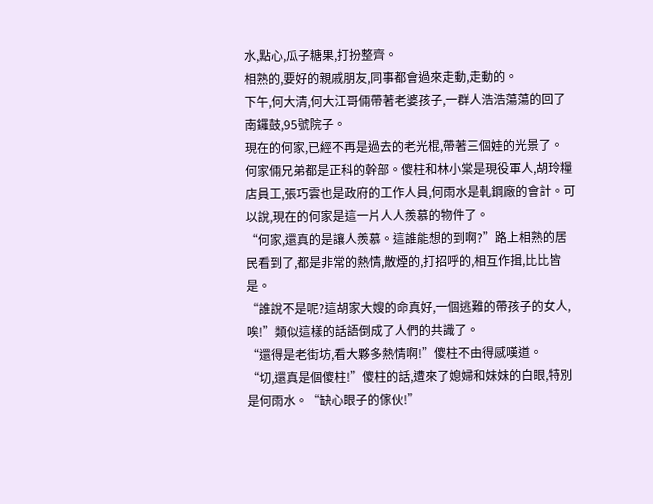水,點心,瓜子糖果,打扮整齊。
相熟的,要好的親戚朋友,同事都會過來走動,走動的。
下午,何大清,何大江哥倆帶著老婆孩子,一群人浩浩蕩蕩的回了南鑼鼓,95號院子。
現在的何家,已經不再是過去的老光棍,帶著三個娃的光景了。
何家倆兄弟都是正科的幹部。傻柱和林小棠是現役軍人,胡玲糧店員工,張巧雲也是政府的工作人員,何雨水是軋鋼廠的會計。可以說,現在的何家是這一片人人羨慕的物件了。
“何家,還真的是讓人羨慕。這誰能想的到啊?”路上相熟的居民看到了,都是非常的熱情,散煙的,打招呼的,相互作揖,比比皆是。
“誰說不是呢?這胡家大嫂的命真好,一個逃難的帶孩子的女人,唉!”類似這樣的話語倒成了人們的共識了。
“還得是老街坊,看大夥多熱情啊!”傻柱不由得感嘆道。
“切,還真是個傻柱!”傻柱的話,遭來了媳婦和妹妹的白眼,特別是何雨水。“缺心眼子的傢伙!”